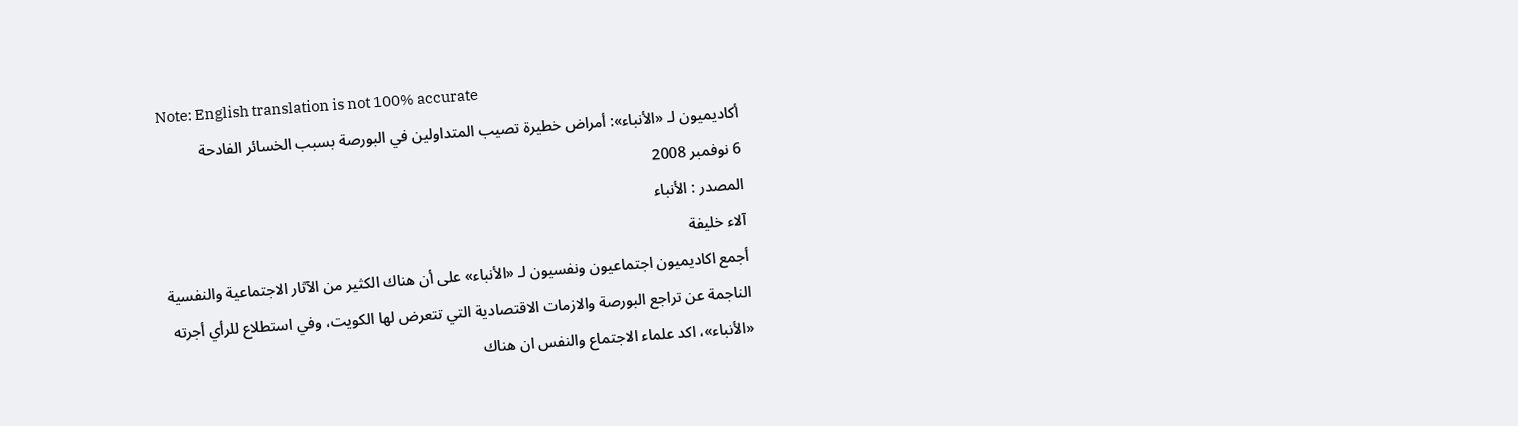Note: English translation is not 100% accurate
أكاديميون لـ «الأنباء»: أمراض خطيرة تصيب المتداولين في البورصة بسبب الخسائر الفادحة
6 نوفمبر 2008
المصدر : الأنباء
آلاء خليفة
أجمع اكاديميون اجتماعيون ونفسيون لـ «الأنباء» على أن هناك الكثير من الآثار الاجتماعية والنفسية الناجمة عن تراجع البورصة والازمات الاقتصادية التي تتعرض لها الكويت، وفي استطلاع للرأي أجرته «الأنباء»، اكد علماء الاجتماع والنفس ان هناك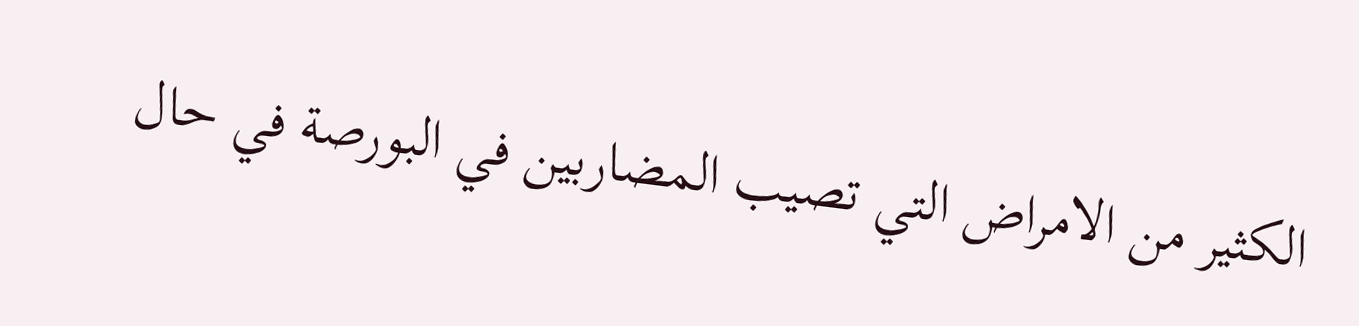الكثير من الامراض التي تصيب المضاربين في البورصة في حال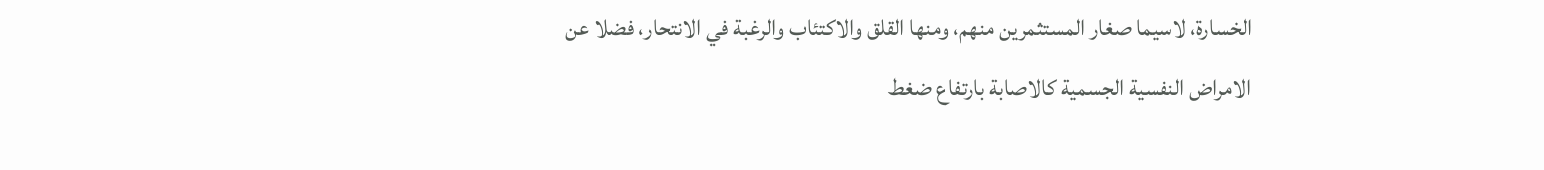الخسارة، لاسيما صغار المستثمرين منهم، ومنها القلق والاكتئاب والرغبة في الانتحار، فضلا عن الامراض النفسية الجسمية كالاصابة بارتفاع ضغط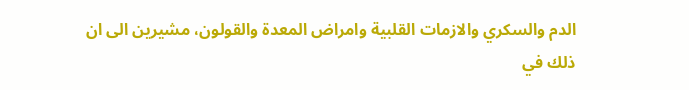الدم والسكري والازمات القلبية وامراض المعدة والقولون، مشيرين الى ان ذلك في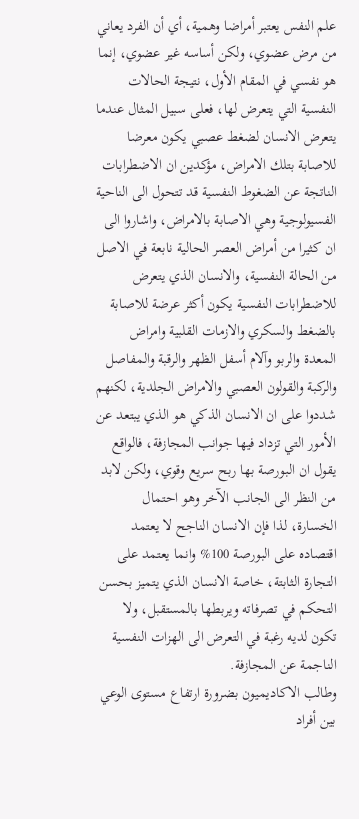علم النفس يعتبر أمراضا وهمية، أي أن الفرد يعاني من مرض عضوي، ولكن أساسه غير عضوي، إنما هو نفسي في المقام الأول، نتيجة الحالات النفسية التي يتعرض لها، فعلى سبيل المثال عندما يتعرض الانسان لضغط عصبي يكون معرضا للاصابة بتلك الامراض، مؤكدين ان الاضطرابات الناتجة عن الضغوط النفسية قد تتحول الى الناحية الفسيولوجية وهي الاصابة بالامراض، واشاروا الى ان كثيرا من أمراض العصر الحالية نابعة في الاصل من الحالة النفسية، والانسان الذي يتعرض للاضطرابات النفسية يكون أكثر عرضة للاصابة بالضغط والسكري والازمات القلبية وامراض المعدة والربو وآلام أسفل الظهر والرقبة والمفاصل والركبة والقولون العصبي والامراض الجلدية، لكنهم شددوا على ان الانسان الذكي هو الذي يبتعد عن الأمور التي تزداد فيها جوانب المجازفة، فالواقع يقول ان البورصة بها ربح سريع وقوي، ولكن لابد من النظر الى الجانب الآخر وهو احتمال الخسارة، لذا فإن الانسان الناجح لا يعتمد اقتصاده على البورصة 100% وانما يعتمد على التجارة الثابتة، خاصة الانسان الذي يتميز بحسن التحكم في تصرفاته ويربطها بالمستقبل، ولا تكون لديه رغبة في التعرض الى الهزات النفسية الناجمة عن المجازفة.
وطالب الاكاديميون بضرورة ارتفاع مستوى الوعي بين أفراد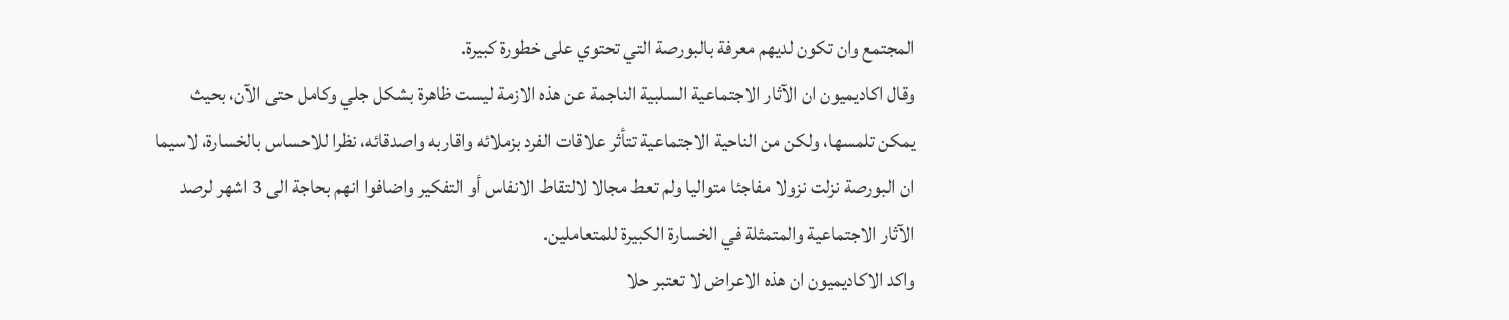المجتمع وان تكون لديهم معرفة بالبورصة التي تحتوي على خطورة كبيرة.
وقال اكاديميون ان الآثار الاجتماعية السلبية الناجمة عن هذه الازمة ليست ظاهرة بشكل جلي وكامل حتى الآن، بحيث يمكن تلمسها، ولكن من الناحية الاجتماعية تتأثر علاقات الفرد بزملائه واقاربه واصدقائه، نظرا للاحساس بالخسارة، لاسيما ان البورصة نزلت نزولا مفاجئا متواليا ولم تعط مجالا لالتقاط الانفاس أو التفكير واضافوا انهم بحاجة الى 3 اشهر لرصد الآثار الاجتماعية والمتمثلة في الخسارة الكبيرة للمتعاملين.
واكد الاكاديميون ان هذه الاعراض لا تعتبر حلا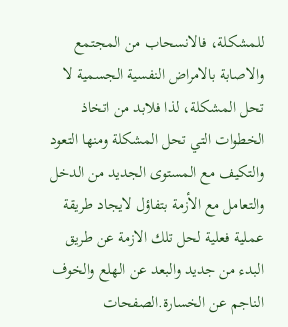للمشكلة، فالانسحاب من المجتمع والاصابة بالامراض النفسية الجسمية لا تحل المشكلة، لذا فلابد من اتخاذ الخطوات التي تحل المشكلة ومنها التعود والتكيف مع المستوى الجديد من الدخل والتعامل مع الأزمة بتفاؤل لايجاد طريقة عملية فعلية لحل تلك الازمة عن طريق البدء من جديد والبعد عن الهلع والخوف الناجم عن الخسارة.الصفحات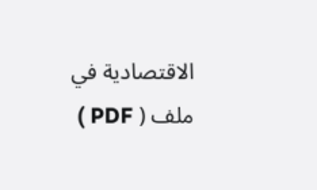الاقتصادية في ملف ( PDF )